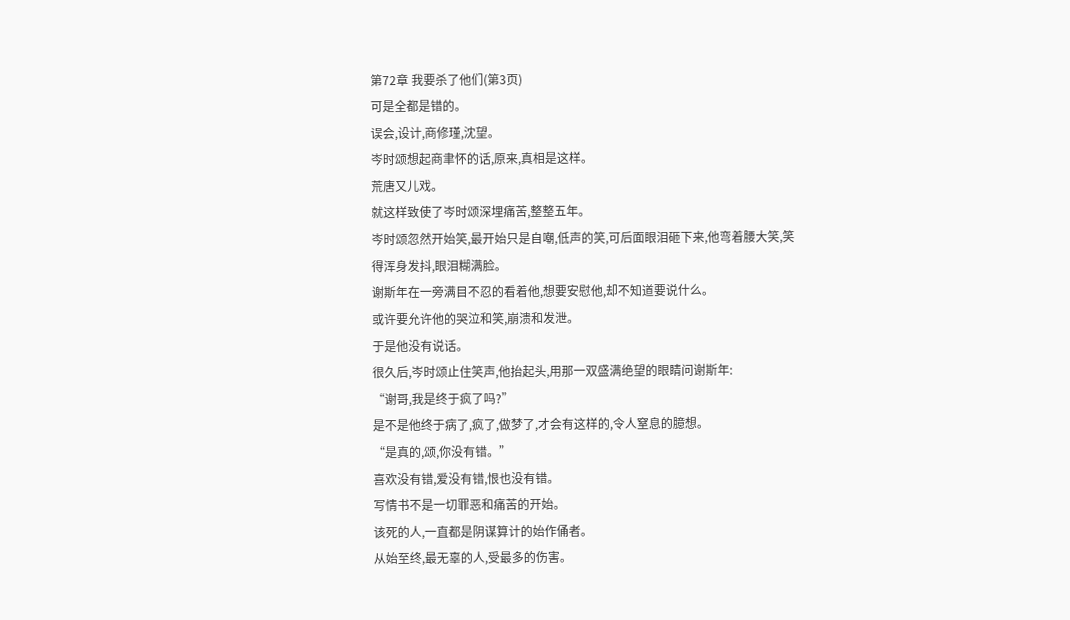第72章 我要杀了他们(第3页)
可是全都是错的。
误会,设计,商修瑾,沈望。
岑时颂想起商聿怀的话,原来,真相是这样。
荒唐又儿戏。
就这样致使了岑时颂深埋痛苦,整整五年。
岑时颂忽然开始笑,最开始只是自嘲,低声的笑,可后面眼泪砸下来,他弯着腰大笑,笑得浑身发抖,眼泪糊满脸。
谢斯年在一旁满目不忍的看着他,想要安慰他,却不知道要说什么。
或许要允许他的哭泣和笑,崩溃和发泄。
于是他没有说话。
很久后,岑时颂止住笑声,他抬起头,用那一双盛满绝望的眼睛问谢斯年:
“谢哥,我是终于疯了吗?”
是不是他终于病了,疯了,做梦了,才会有这样的,令人窒息的臆想。
“是真的,颂,你没有错。”
喜欢没有错,爱没有错,恨也没有错。
写情书不是一切罪恶和痛苦的开始。
该死的人,一直都是阴谋算计的始作俑者。
从始至终,最无辜的人,受最多的伤害。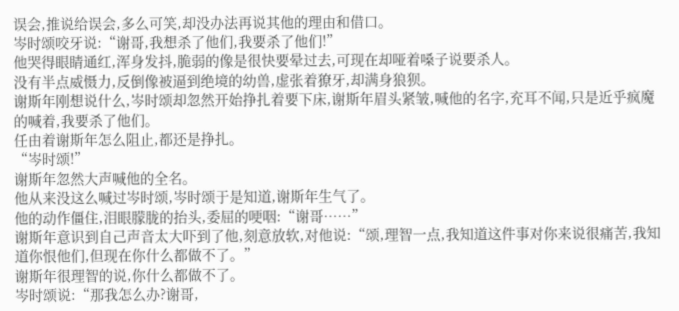误会,推说给误会,多么可笑,却没办法再说其他的理由和借口。
岑时颂咬牙说:“谢哥,我想杀了他们,我要杀了他们!”
他哭得眼睛通红,浑身发抖,脆弱的像是很快要晕过去,可现在却哑着嗓子说要杀人。
没有半点威慑力,反倒像被逼到绝境的幼兽,虚张着獠牙,却满身狼狈。
谢斯年刚想说什么,岑时颂却忽然开始挣扎着要下床,谢斯年眉头紧皱,喊他的名字,充耳不闻,只是近乎疯魔的喊着,我要杀了他们。
任由着谢斯年怎么阻止,都还是挣扎。
“岑时颂!”
谢斯年忽然大声喊他的全名。
他从来没这么喊过岑时颂,岑时颂于是知道,谢斯年生气了。
他的动作僵住,泪眼朦胧的抬头,委屈的哽咽:“谢哥……”
谢斯年意识到自己声音太大吓到了他,刻意放软,对他说:“颂,理智一点,我知道这件事对你来说很痛苦,我知道你恨他们,但现在你什么都做不了。”
谢斯年很理智的说,你什么都做不了。
岑时颂说:“那我怎么办?谢哥,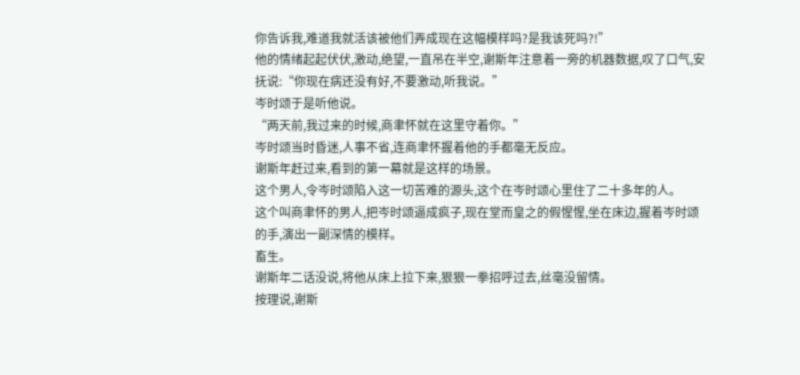你告诉我,难道我就活该被他们弄成现在这幅模样吗?是我该死吗?!”
他的情绪起起伏伏,激动,绝望,一直吊在半空,谢斯年注意着一旁的机器数据,叹了口气,安抚说:“你现在病还没有好,不要激动,听我说。”
岑时颂于是听他说。
“两天前,我过来的时候,商聿怀就在这里守着你。”
岑时颂当时昏迷,人事不省,连商聿怀握着他的手都毫无反应。
谢斯年赶过来,看到的第一幕就是这样的场景。
这个男人,令岑时颂陷入这一切苦难的源头,这个在岑时颂心里住了二十多年的人。
这个叫商聿怀的男人,把岑时颂逼成疯子,现在堂而皇之的假惺惺,坐在床边,握着岑时颂的手,演出一副深情的模样。
畜生。
谢斯年二话没说,将他从床上拉下来,狠狠一拳招呼过去,丝毫没留情。
按理说,谢斯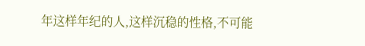年这样年纪的人,这样沉稳的性格,不可能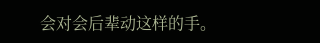会对会后辈动这样的手。